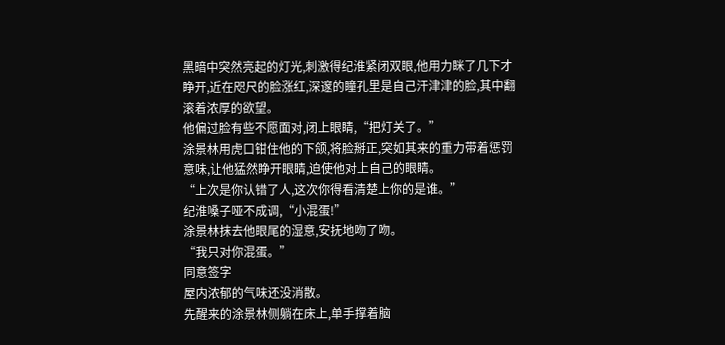黑暗中突然亮起的灯光,刺激得纪淮紧闭双眼,他用力眯了几下才睁开,近在咫尺的脸涨红,深邃的瞳孔里是自己汗津津的脸,其中翻滚着浓厚的欲望。
他偏过脸有些不愿面对,闭上眼睛,“把灯关了。”
涂景林用虎口钳住他的下颌,将脸掰正,突如其来的重力带着惩罚意味,让他猛然睁开眼睛,迫使他对上自己的眼睛。
“上次是你认错了人,这次你得看清楚上你的是谁。”
纪淮嗓子哑不成调,“小混蛋!”
涂景林抹去他眼尾的湿意,安抚地吻了吻。
“我只对你混蛋。”
同意签字
屋内浓郁的气味还没消散。
先醒来的涂景林侧躺在床上,单手撑着脑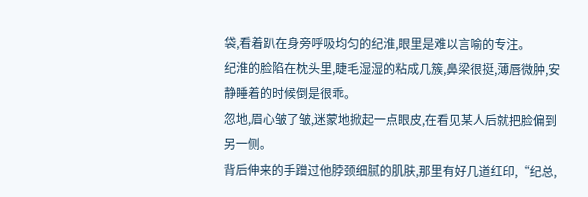袋,看着趴在身旁呼吸均匀的纪淮,眼里是难以言喻的专注。
纪淮的脸陷在枕头里,睫毛湿湿的粘成几簇,鼻梁很挺,薄唇微肿,安静睡着的时候倒是很乖。
忽地,眉心皱了皱,迷蒙地掀起一点眼皮,在看见某人后就把脸偏到另一侧。
背后伸来的手蹭过他脖颈细腻的肌肤,那里有好几道红印,“纪总,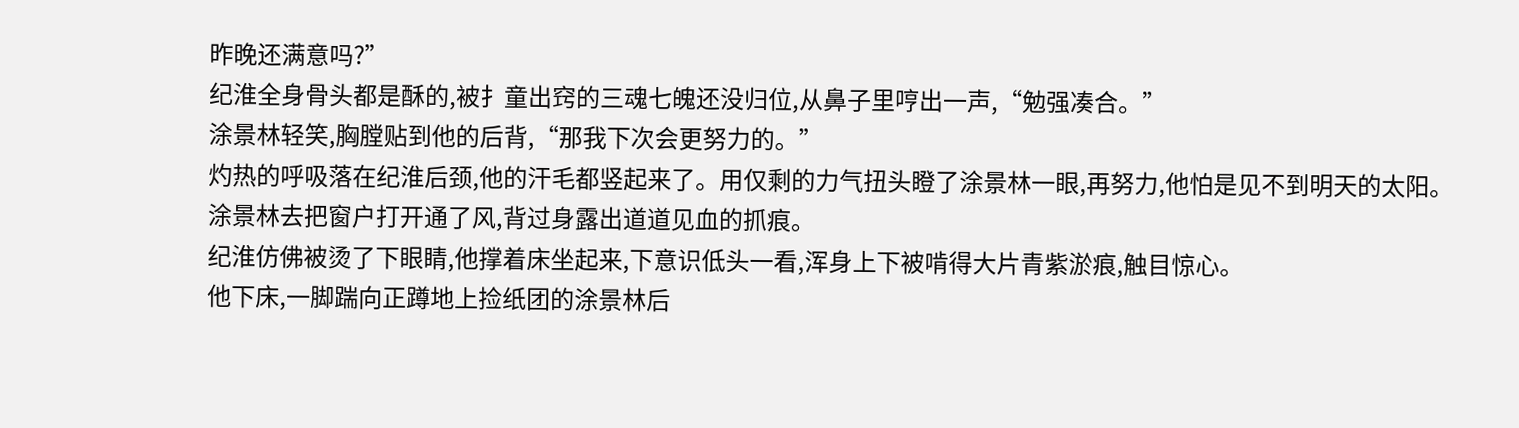昨晚还满意吗?”
纪淮全身骨头都是酥的,被扌童出窍的三魂七魄还没归位,从鼻子里哼出一声,“勉强凑合。”
涂景林轻笑,胸膛贴到他的后背,“那我下次会更努力的。”
灼热的呼吸落在纪淮后颈,他的汗毛都竖起来了。用仅剩的力气扭头瞪了涂景林一眼,再努力,他怕是见不到明天的太阳。
涂景林去把窗户打开通了风,背过身露出道道见血的抓痕。
纪淮仿佛被烫了下眼睛,他撑着床坐起来,下意识低头一看,浑身上下被啃得大片青紫淤痕,触目惊心。
他下床,一脚踹向正蹲地上捡纸团的涂景林后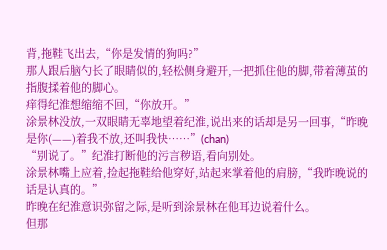背,拖鞋飞出去,“你是发情的狗吗?”
那人跟后脑勺长了眼睛似的,轻松侧身避开,一把抓住他的脚,带着薄茧的指腹揉着他的脚心。
痒得纪淮想缩缩不回,“你放开。”
涂景林没放,一双眼睛无辜地望着纪淮,说出来的话却是另一回事,“昨晚是你(——)着我不放,还叫我快……”(chan)
“别说了。”纪淮打断他的污言秽语,看向别处。
涂景林嘴上应着,捡起拖鞋给他穿好,站起来掌着他的肩膀,“我昨晚说的话是认真的。”
昨晚在纪淮意识弥留之际,是听到涂景林在他耳边说着什么。
但那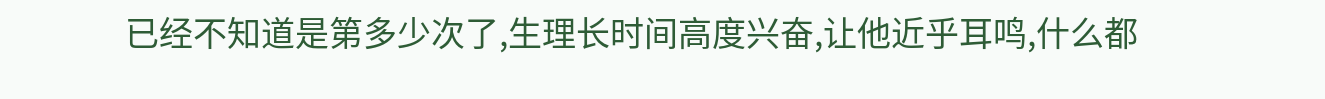已经不知道是第多少次了,生理长时间高度兴奋,让他近乎耳鸣,什么都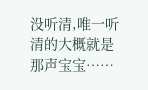没听清,唯一听清的大概就是那声宝宝……